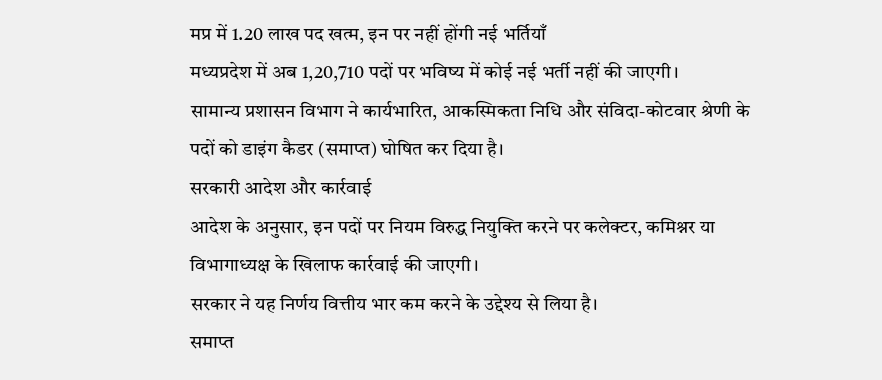मप्र में 1.20 लाख पद खत्म, इन पर नहीं होंगी नई भर्तियाँ
मध्यप्रदेश में अब 1,20,710 पदों पर भविष्य में कोई नई भर्ती नहीं की जाएगी।
सामान्य प्रशासन विभाग ने कार्यभारित, आकस्मिकता निधि और संविदा-कोटवार श्रेणी के पदों को डाइंग कैडर (समाप्त) घोषित कर दिया है।
सरकारी आदेश और कार्रवाई
आदेश के अनुसार, इन पदों पर नियम विरुद्ध नियुक्ति करने पर कलेक्टर, कमिश्नर या विभागाध्यक्ष के खिलाफ कार्रवाई की जाएगी।
सरकार ने यह निर्णय वित्तीय भार कम करने के उद्देश्य से लिया है।
समाप्त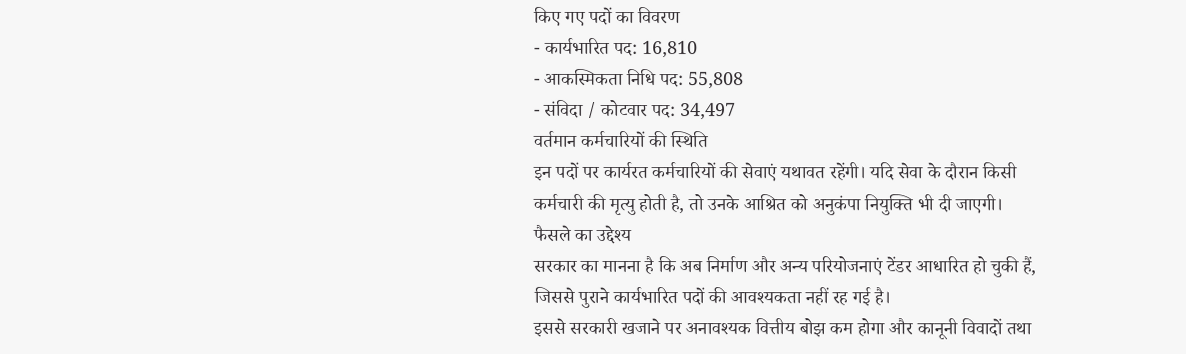किए गए पदों का विवरण
- कार्यभारित पद: 16,810
- आकस्मिकता निधि पद: 55,808
- संविदा / कोटवार पद: 34,497
वर्तमान कर्मचारियों की स्थिति
इन पदों पर कार्यरत कर्मचारियों की सेवाएं यथावत रहेंगी। यदि सेवा के दौरान किसी कर्मचारी की मृत्यु होती है, तो उनके आश्रित को अनुकंपा नियुक्ति भी दी जाएगी।
फैसले का उद्देश्य
सरकार का मानना है कि अब निर्माण और अन्य परियोजनाएं टेंडर आधारित हो चुकी हैं, जिससे पुराने कार्यभारित पदों की आवश्यकता नहीं रह गई है।
इससे सरकारी खजाने पर अनावश्यक वित्तीय बोझ कम होगा और कानूनी विवादों तथा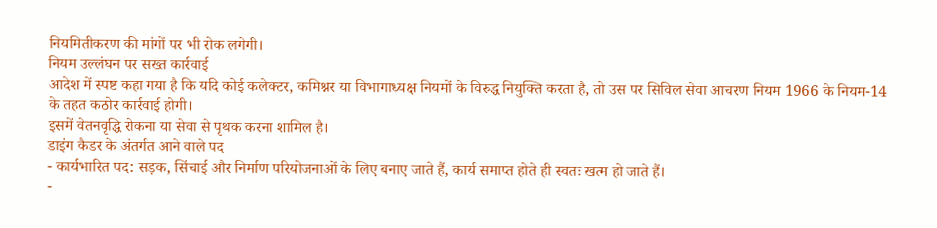नियमितीकरण की मांगों पर भी रोक लगेगी।
नियम उल्लंघन पर सख्त कार्रवाई
आदेश में स्पष्ट कहा गया है कि यदि कोई कलेक्टर, कमिश्नर या विभागाध्यक्ष नियमों के विरुद्ध नियुक्ति करता है, तो उस पर सिविल सेवा आचरण नियम 1966 के नियम-14 के तहत कठोर कार्रवाई होगी।
इसमें वेतनवृद्धि रोकना या सेवा से पृथक करना शामिल है।
डाइंग कैडर के अंतर्गत आने वाले पद
- कार्यभारित पद: सड़क, सिंचाई और निर्माण परियोजनाओं के लिए बनाए जाते हैं, कार्य समाप्त होते ही स्वतः खत्म हो जाते हैं।
-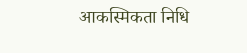आकस्मिकता निधि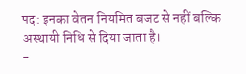पद: इनका वेतन नियमित बजट से नहीं बल्कि अस्थायी निधि से दिया जाता है।
-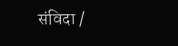संविदा /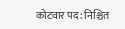कोटवार पद: निश्चित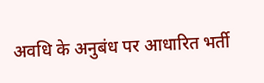अवधि के अनुबंध पर आधारित भर्ती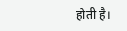होती है।